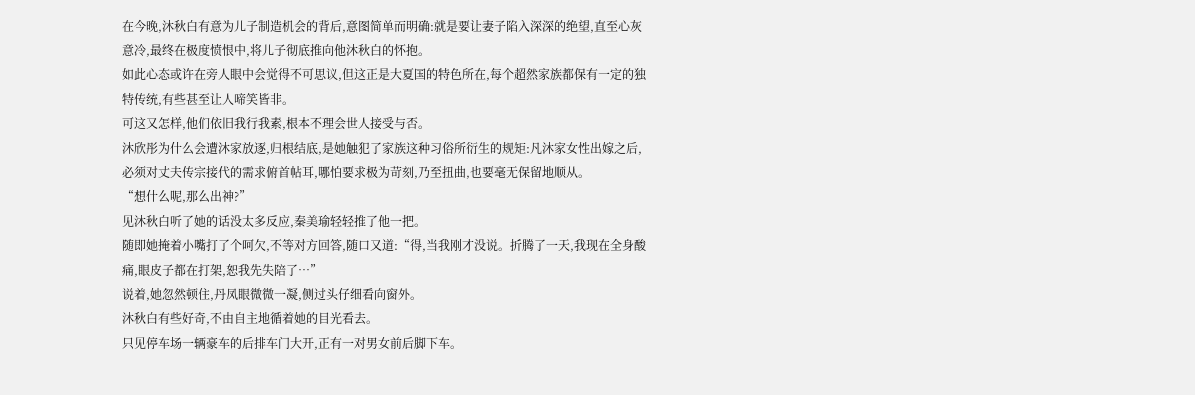在今晚,沐秋白有意为儿子制造机会的背后,意图简单而明确:就是要让妻子陷入深深的绝望,直至心灰意冷,最终在极度愤恨中,将儿子彻底推向他沐秋白的怀抱。
如此心态或许在旁人眼中会觉得不可思议,但这正是大夏国的特色所在,每个超然家族都保有一定的独特传统,有些甚至让人啼笑皆非。
可这又怎样,他们依旧我行我素,根本不理会世人接受与否。
沐欣彤为什么会遭沐家放逐,归根结底,是她触犯了家族这种习俗所衍生的规矩:凡沐家女性出嫁之后,必须对丈夫传宗接代的需求俯首帖耳,哪怕要求极为苛刻,乃至扭曲,也要毫无保留地顺从。
“想什么呢,那么出神?”
见沐秋白听了她的话没太多反应,秦美瑜轻轻推了他一把。
随即她掩着小嘴打了个呵欠,不等对方回答,随口又道:“得,当我刚才没说。折腾了一天,我现在全身酸痛,眼皮子都在打架,恕我先失陪了…”
说着,她忽然顿住,丹凤眼微微一凝,侧过头仔细看向窗外。
沐秋白有些好奇,不由自主地循着她的目光看去。
只见停车场一辆豪车的后排车门大开,正有一对男女前后脚下车。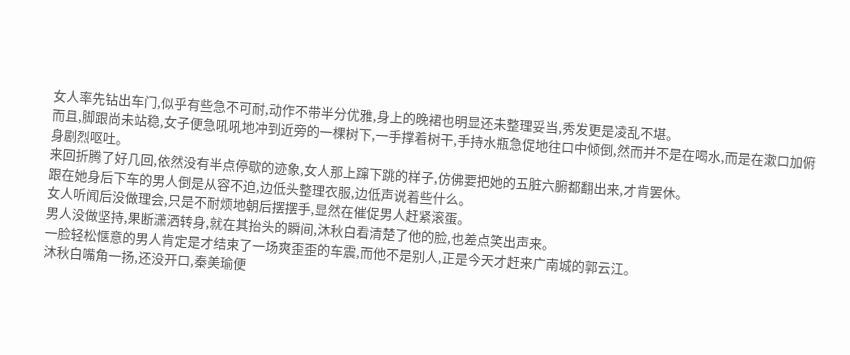女人率先钻出车门,似乎有些急不可耐,动作不带半分优雅,身上的晚裙也明显还未整理妥当,秀发更是凌乱不堪。
而且,脚跟尚未站稳,女子便急吼吼地冲到近旁的一棵树下,一手撑着树干,手持水瓶急促地往口中倾倒,然而并不是在喝水,而是在漱口加俯身剧烈呕吐。
来回折腾了好几回,依然没有半点停歇的迹象,女人那上蹿下跳的样子,仿佛要把她的五脏六腑都翻出来,才肯罢休。
跟在她身后下车的男人倒是从容不迫,边低头整理衣服,边低声说着些什么。
女人听闻后没做理会,只是不耐烦地朝后摆摆手,显然在催促男人赶紧滚蛋。
男人没做坚持,果断潇洒转身,就在其抬头的瞬间,沐秋白看清楚了他的脸,也差点笑出声来。
一脸轻松惬意的男人肯定是才结束了一场爽歪歪的车震,而他不是别人,正是今天才赶来广南城的郭云江。
沐秋白嘴角一扬,还没开口,秦美瑜便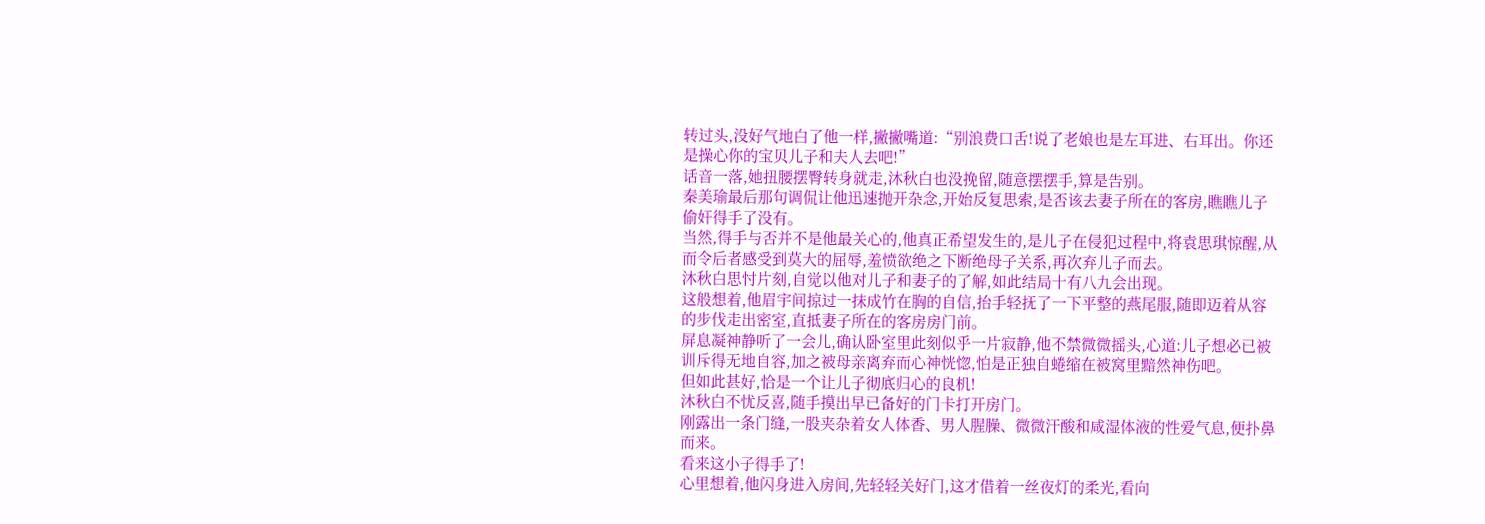转过头,没好气地白了他一样,撇撇嘴道:“别浪费口舌!说了老娘也是左耳进、右耳出。你还是操心你的宝贝儿子和夫人去吧!”
话音一落,她扭腰摆臀转身就走,沐秋白也没挽留,随意摆摆手,算是告别。
秦美瑜最后那句调侃让他迅速抛开杂念,开始反复思索,是否该去妻子所在的客房,瞧瞧儿子偷奸得手了没有。
当然,得手与否并不是他最关心的,他真正希望发生的,是儿子在侵犯过程中,将袁思琪惊醒,从而令后者感受到莫大的屈辱,羞愤欲绝之下断绝母子关系,再次弃儿子而去。
沐秋白思忖片刻,自觉以他对儿子和妻子的了解,如此结局十有八九会出现。
这般想着,他眉宇间掠过一抹成竹在胸的自信,抬手轻抚了一下平整的燕尾服,随即迈着从容的步伐走出密室,直抵妻子所在的客房房门前。
屏息凝神静听了一会儿,确认卧室里此刻似乎一片寂静,他不禁微微摇头,心道:儿子想必已被训斥得无地自容,加之被母亲离弃而心神恍惚,怕是正独自蜷缩在被窝里黯然神伤吧。
但如此甚好,恰是一个让儿子彻底归心的良机!
沐秋白不忧反喜,随手摸出早已备好的门卡打开房门。
刚露出一条门缝,一股夹杂着女人体香、男人腥臊、微微汗酸和咸湿体液的性爱气息,便扑鼻而来。
看来这小子得手了!
心里想着,他闪身进入房间,先轻轻关好门,这才借着一丝夜灯的柔光,看向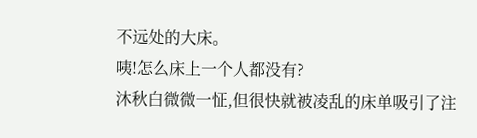不远处的大床。
咦!怎么床上一个人都没有?
沐秋白微微一怔,但很快就被凌乱的床单吸引了注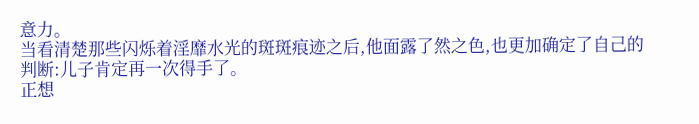意力。
当看清楚那些闪烁着淫靡水光的斑斑痕迹之后,他面露了然之色,也更加确定了自己的判断:儿子肯定再一次得手了。
正想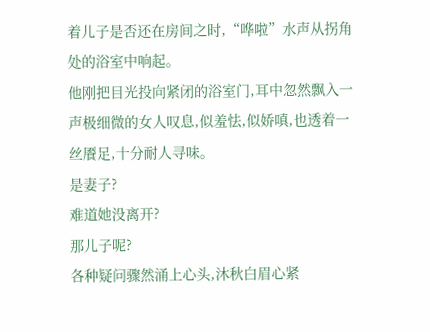着儿子是否还在房间之时,“哗啦”水声从拐角处的浴室中响起。
他刚把目光投向紧闭的浴室门,耳中忽然飘入一声极细微的女人叹息,似羞怯,似娇嗔,也透着一丝餍足,十分耐人寻味。
是妻子?
难道她没离开?
那儿子呢?
各种疑问骤然涌上心头,沐秋白眉心紧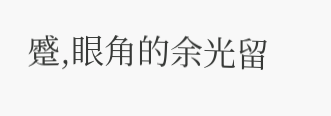蹙,眼角的余光留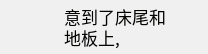意到了床尾和地板上,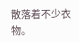散落着不少衣物。